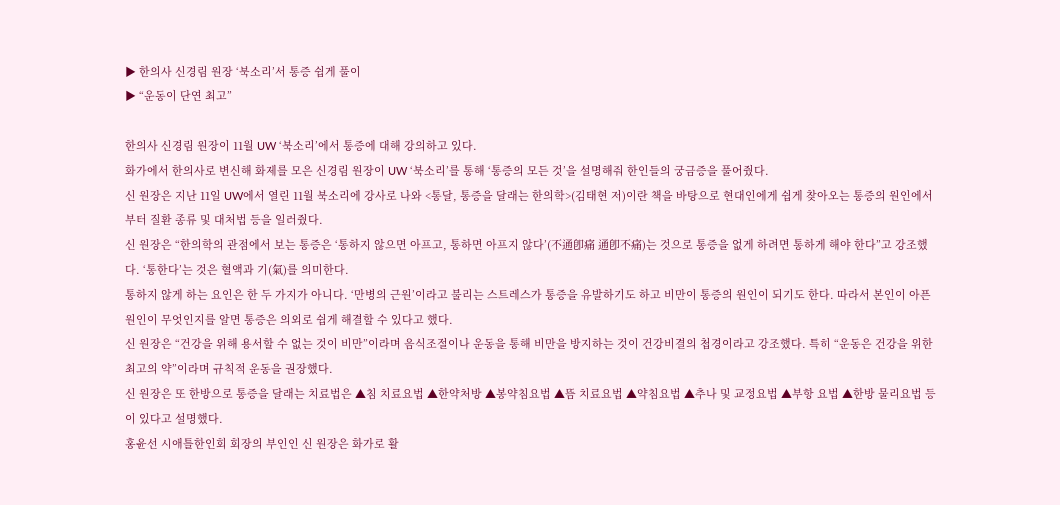▶ 한의사 신경림 원장 ‘북소리’서 통증 쉽게 풀이
▶ “운동이 단연 최고”

한의사 신경림 원장이 11월 UW ‘북소리’에서 통증에 대해 강의하고 있다.
화가에서 한의사로 변신해 화제를 모은 신경림 원장이 UW ‘북소리’를 통해 ‘통증의 모든 것’을 설명해줘 한인들의 궁금증을 풀어줬다.
신 원장은 지난 11일 UW에서 열린 11월 북소리에 강사로 나와 <통달, 통증을 달래는 한의학>(김태현 저)이란 책을 바탕으로 현대인에게 쉽게 찾아오는 통증의 원인에서부터 질환 종류 및 대처법 등을 일러줬다.
신 원장은 “한의학의 관점에서 보는 통증은 ‘통하지 않으면 아프고, 통하면 아프지 않다’(不通卽痛 通卽不痛)는 것으로 통증을 없게 하려면 통하게 해야 한다”고 강조했다. ‘통한다’는 것은 혈액과 기(氣)를 의미한다.
통하지 않게 하는 요인은 한 두 가지가 아니다. ‘만병의 근원’이라고 불리는 스트레스가 통증을 유발하기도 하고 비만이 통증의 원인이 되기도 한다. 따라서 본인이 아픈 원인이 무엇인지를 알면 통증은 의외로 쉽게 해결할 수 있다고 했다.
신 원장은 “건강을 위해 용서할 수 없는 것이 비만”이라며 음식조절이나 운동을 통해 비만을 방지하는 것이 건강비결의 첩경이라고 강조했다. 특히 “운동은 건강을 위한 최고의 약”이라며 규칙적 운동을 권장했다.
신 원장은 또 한방으로 통증을 달래는 치료법은 ▲침 치료요법 ▲한약처방 ▲봉약침요법 ▲뜸 치료요법 ▲약침요법 ▲추나 및 교정요법 ▲부항 요법 ▲한방 물리요법 등이 있다고 설명했다.
홍윤선 시애틀한인회 회장의 부인인 신 원장은 화가로 활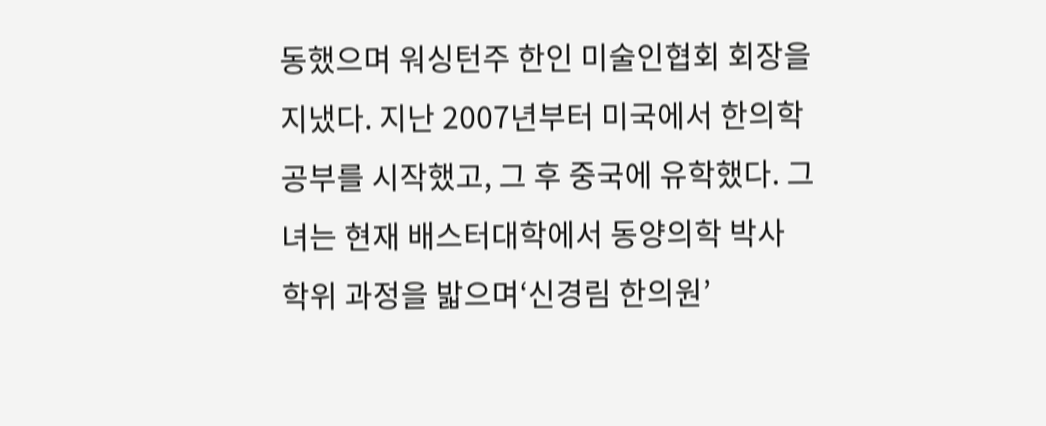동했으며 워싱턴주 한인 미술인협회 회장을 지냈다. 지난 2007년부터 미국에서 한의학 공부를 시작했고, 그 후 중국에 유학했다. 그녀는 현재 배스터대학에서 동양의학 박사 학위 과정을 밟으며‘신경림 한의원’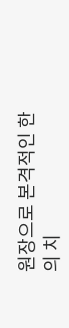원장으로 본격적인 한의 치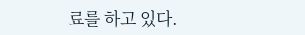료를 하고 있다.